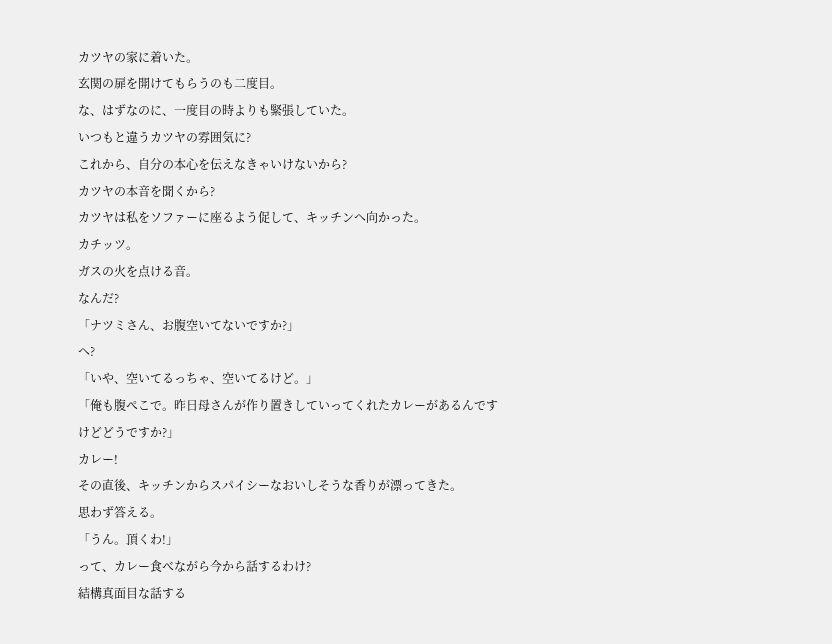カツヤの家に着いた。
玄関の扉を開けてもらうのも二度目。
な、はずなのに、一度目の時よりも緊張していた。
いつもと違うカツヤの雰囲気に?
これから、自分の本心を伝えなきゃいけないから?
カツヤの本音を聞くから?
カツヤは私をソファーに座るよう促して、キッチンへ向かった。
カチッツ。
ガスの火を点ける音。
なんだ?
「ナツミさん、お腹空いてないですか?」
へ?
「いや、空いてるっちゃ、空いてるけど。」
「俺も腹ぺこで。昨日母さんが作り置きしていってくれたカレーがあるんですけどどうですか?」
カレー!
その直後、キッチンからスパイシーなおいしそうな香りが漂ってきた。
思わず答える。
「うん。頂くわ!」
って、カレー食べながら今から話するわけ?
結構真面目な話する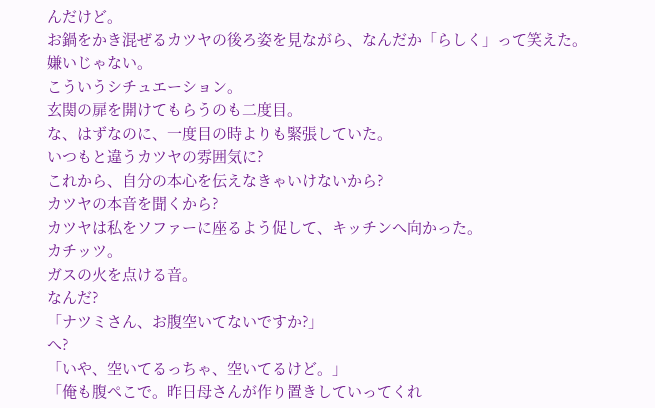んだけど。
お鍋をかき混ぜるカツヤの後ろ姿を見ながら、なんだか「らしく」って笑えた。
嫌いじゃない。
こういうシチュエーション。
玄関の扉を開けてもらうのも二度目。
な、はずなのに、一度目の時よりも緊張していた。
いつもと違うカツヤの雰囲気に?
これから、自分の本心を伝えなきゃいけないから?
カツヤの本音を聞くから?
カツヤは私をソファーに座るよう促して、キッチンへ向かった。
カチッツ。
ガスの火を点ける音。
なんだ?
「ナツミさん、お腹空いてないですか?」
へ?
「いや、空いてるっちゃ、空いてるけど。」
「俺も腹ぺこで。昨日母さんが作り置きしていってくれ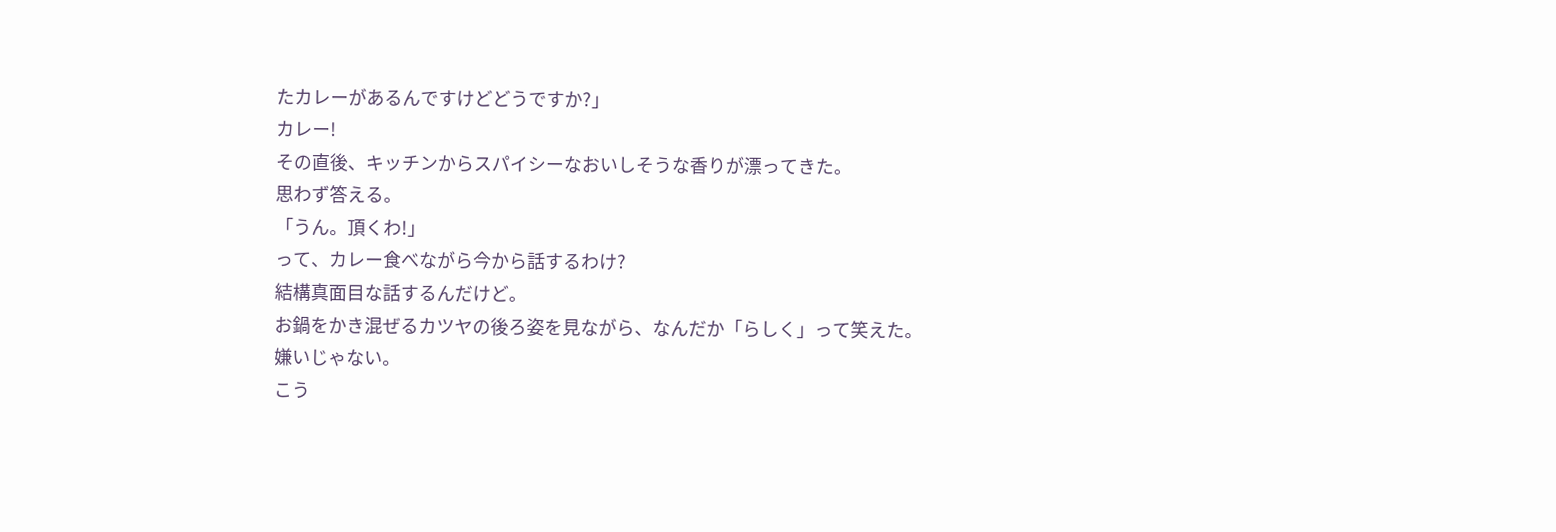たカレーがあるんですけどどうですか?」
カレー!
その直後、キッチンからスパイシーなおいしそうな香りが漂ってきた。
思わず答える。
「うん。頂くわ!」
って、カレー食べながら今から話するわけ?
結構真面目な話するんだけど。
お鍋をかき混ぜるカツヤの後ろ姿を見ながら、なんだか「らしく」って笑えた。
嫌いじゃない。
こう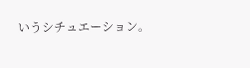いうシチュエーション。